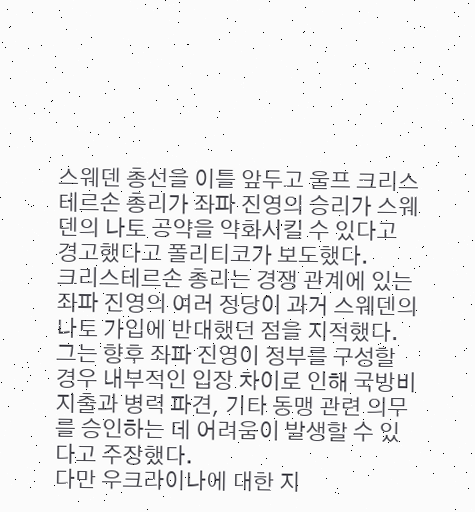스웨덴 총선을 이틀 앞두고 울프 크리스테르손 총리가 좌파 진영의 승리가 스웨덴의 나토 공약을 약화시킬 수 있다고 경고했다고 폴리티코가 보도했다.
크리스테르손 총리는 경쟁 관계에 있는 좌파 진영의 여러 정당이 과거 스웨덴의 나토 가입에 반대했던 점을 지적했다. 그는 향후 좌파 진영이 정부를 구성할 경우 내부적인 입장 차이로 인해 국방비 지출과 병력 파견, 기타 동맹 관련 의무를 승인하는 데 어려움이 발생할 수 있다고 주장했다.
다만 우크라이나에 대한 지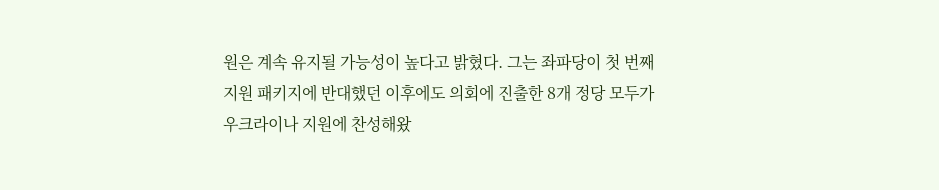원은 계속 유지될 가능성이 높다고 밝혔다. 그는 좌파당이 첫 번째 지원 패키지에 반대했던 이후에도 의회에 진출한 8개 정당 모두가 우크라이나 지원에 찬성해왔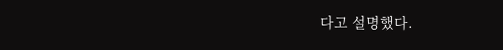다고 설명했다.